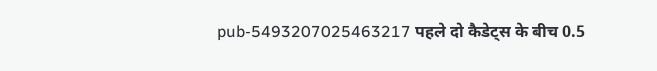pub-5493207025463217 पहले दो कैडेट्स के बीच 0.5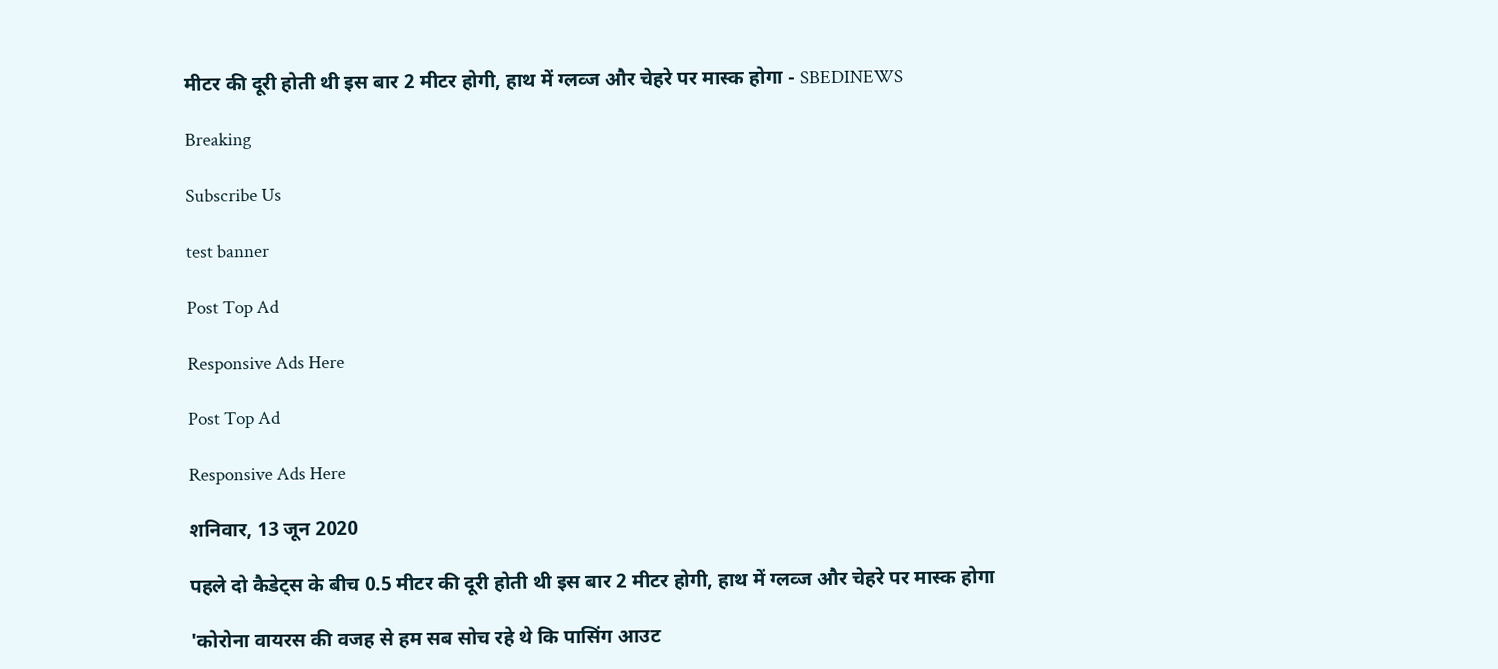मीटर की दूरी होती थी इस बार 2 मीटर होगी, हाथ में ग्लव्ज और चेहरे पर मास्क होगा - SBEDINEWS

Breaking

Subscribe Us

test banner

Post Top Ad

Responsive Ads Here

Post Top Ad

Responsive Ads Here

शनिवार, 13 जून 2020

पहले दो कैडेट्स के बीच 0.5 मीटर की दूरी होती थी इस बार 2 मीटर होगी, हाथ में ग्लव्ज और चेहरे पर मास्क होगा

'कोरोना वायरस की वजह से हम सब सोच रहे थे कि पासिंग आउट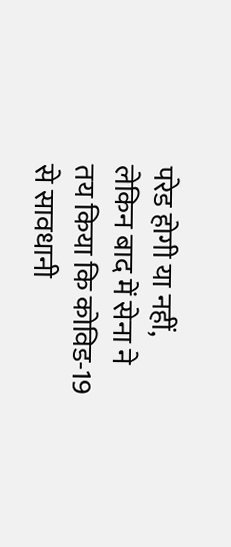परेड होगी या नहीं, लेकिन बाद में सेना ने तय किया कि कोविड-19 से सावधानी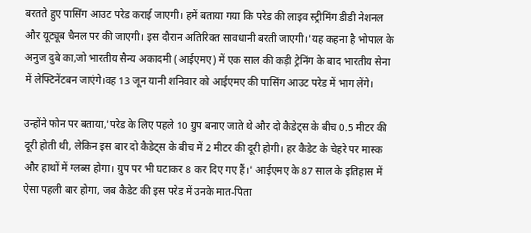बरतते हुए पासिंग आउट परेड कराई जाएगी। हमें बताया गया कि परेड की लाइव स्ट्रीमिंग डीडी नेशनल और यूट्यूब चैनल पर की जाएगी। इस दौरान अतिरिक्त सावधानी बरती जाएगी।'यह कहना है भोपाल के अनुज दुबे का,जो भारतीय सैन्य अकादमी (आईएमए) में एक साल की कड़ी ट्रेनिंग के बाद भारतीय सेना में लेफ्टिनेंटबन जाएंगे।वह 13 जून यानी शनिवार को आईएमए की पासिंग आउट परेड में भाग लेंगे।

उन्होंने फोन पर बताया,'परेड के लिए पहले 10 ग्रुप बनाए जाते थे और दो कैडेट्स के बीच 0.5 मीटर की दूरी होती थी, लेकिन इस बार दो कैडेट्स के बीच में 2 मीटर की दूरी होगी। हर कैडेट के चेहरे पर मास्क और हाथों में ग्लब्स होगा। ग्रुप पर भी घटाकर 8 कर दिए गए हैं।' आईएमए के 87 साल के इतिहास में ऐसा पहली बार होगा, जब कैडेट की इस परेड में उनके मात-पिता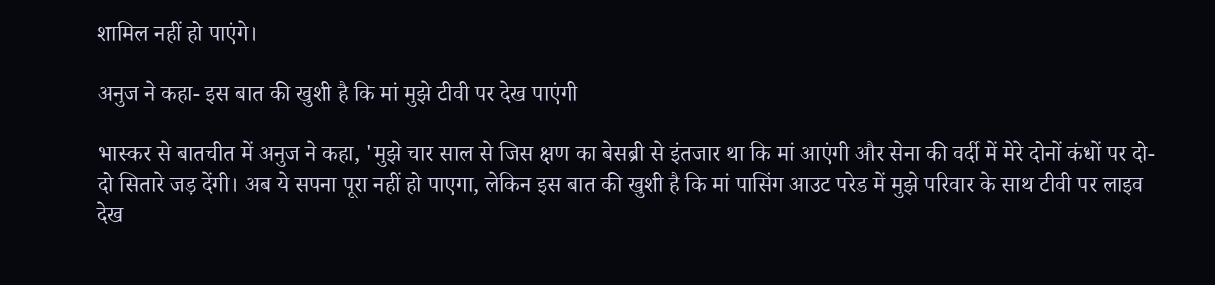शामिल नहीं हो पाएंगे।

अनुज ने कहा- इस बात की खुशी है कि मां मुझे टीवी पर देख पाएंगी

भास्कर से बातचीत में अनुज ने कहा, 'मुझे चार साल से जिस क्षण का बेसब्री से इंतजार था कि मां आएंगी और सेना की वर्दी में मेरे दोनों कंधों पर दो-दो सितारे जड़ देंगी। अब ये सपना पूरा नहीं हो पाएगा, लेकिन इस बात की खुशी है कि मां पासिंग आउट परेड में मुझे परिवार के साथ टीवी पर लाइव देख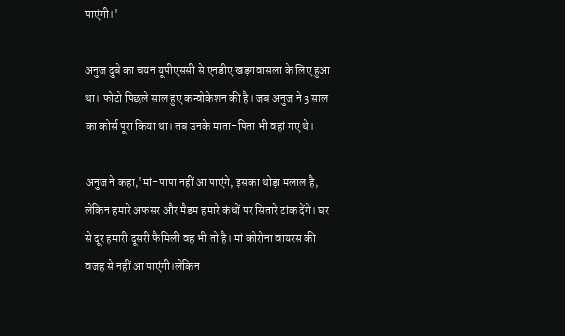पाएंगी।'

अनुज दुबे का चयन यूपीएससी से एनडीए खड़गवासला के लिए हुआ था। फोटो पिछले साल हुए कन्वोकेशन की है। जब अनुज ने 3 साल का कोर्स पूरा किया था। तब उनके माता-पिता भी वहां गए थे।

अनुज ने कहा,'मां-पापा नहीं आ पाएंगे, इसका थोड़ा मलाल है, लेकिन हमारे अफसर और मैडम हमारे कंधों पर सितारे टांक देंगे। घर से दूर हमारी दूसरी फैमिली वह भी तो है। मां कोरोना वायरस की वजह से नहीं आ पाएंगी।लेकिन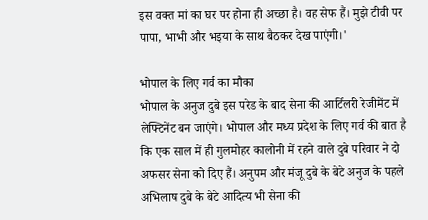इस वक्त मां का घर पर होना ही अच्छा है। वह सेफ हैं। मुझे टीवी पर पापा, भाभी और भइया के साथ बैठकर देख पाएंगी।'

भोपाल के लिए गर्व का मौका
भोपाल के अनुज दुबे इस परेड के बाद सेना की आर्टिलरी रेजीमेंट में लेफ्टिनेंट बन जाएंगे। भोपाल और मध्य प्रदेश के लिए गर्व की बात है कि एक साल में ही गुलमोहर कालोनी में रहने वाले दुबे परिवार ने दो अफसर सेना को दिए हैं। अनुपम और मंजू दुबे के बेटे अनुज के पहले अभिलाष दुबे के बेटे आदित्य भी सेना की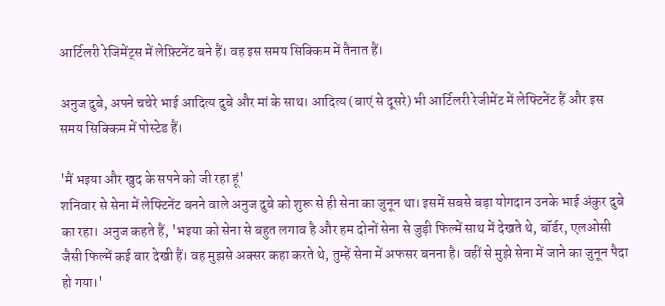आर्टिलरी रेजिमेंट्स में लेफ़्टिनेंट बने हैं। वह इस समय सिक्किम में तैनात हैं।

अनुज दुबे, अपने चचेरे भाई आदित्य दुबे और मां के साथ। आदित्य (बाएं से दूसरे) भी आर्टिलरी रेजीमेंट में लेफ्टिनेंट हैं और इस समय सिक्किम में पोस्टेड हैं।

'मैं भइया और खुद के सपने को जी रहा हूं'
शनिवार से सेना में लेफ्टिनेंट बनने वाले अनुज दुबे को शुरू से ही सेना का जुनून था। इसमें सबसे बड़ा योगदान उनके भाई अंकुर दुबे का रहा। अनुज कहते हैं, 'भइया को सेना से बहुत लगाव है और हम दोनों सेना से जुड़ी फिल्में साथ में देखते थे, बॉर्डर, एलओसी जैसी फिल्में कई बार देखी हैं। वह मुझसे अक्सर कहा करते थे, तुम्हें सेना में अफसर बनना है। वहीं से मुझे सेना में जाने का जुनून पैदा हो गया।'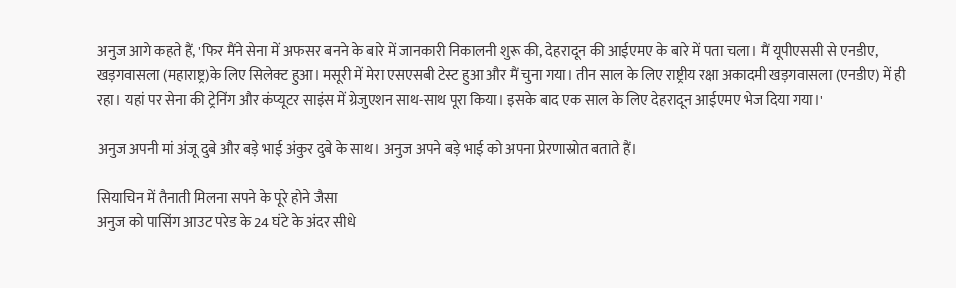अनुज आगे कहते हैं, 'फिर मैंने सेना में अफसर बनने के बारे में जानकारी निकालनी शुरू की, देहरादून की आईएमए के बारे में पता चला। मैं यूपीएससी से एनडीए, खड़गवासला (महाराष्ट्र)के लिए सिलेक्ट हुआ। मसूरी में मेरा एसएसबी टेस्ट हुआ और मैं चुना गया। तीन साल के लिए राष्ट्रीय रक्षा अकादमी खड़गवासला (एनडीए) में ही रहा। यहां पर सेना की ट्रेनिंग और कंप्यूटर साइंस में ग्रेजुएशन साथ-साथ पूरा किया। इसके बाद एक साल के लिए देहरादून आईएमए भेज दिया गया।'

अनुज अपनी मां अंजू दुबे और बड़े भाई अंकुर दुबे के साथ। अनुज अपने बड़े भाई को अपना प्रेरणास्रोत बताते हैं।

सियाचिन में तैनाती मिलना सपने के पूरे होने जैसा
अनुज को पासिंग आउट परेड के 24 घंटे के अंदर सीधे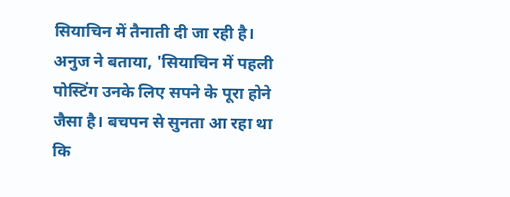सियाचिन में तैनाती दी जा रही है। अनुज ने बताया, 'सियाचिन में पहली पोस्टिंग उनके लिए सपने के पूरा होने जैसा है। बचपन से सुनता आ रहा था कि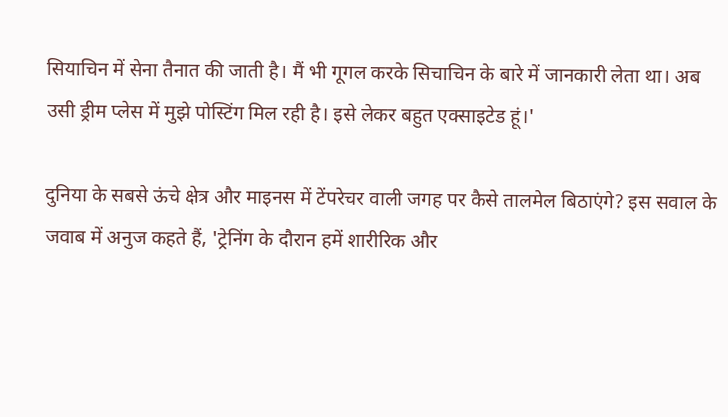सियाचिन में सेना तैनात की जाती है। मैं भी गूगल करके सिचाचिन के बारे में जानकारी लेता था। अब उसी ड्रीम प्लेस में मुझे पोस्टिंग मिल रही है। इसे लेकर बहुत एक्साइटेड हूं।'

दुनिया के सबसे ऊंचे क्षेत्र और माइनस में टेंपरेचर वाली जगह पर कैसे तालमेल बिठाएंगे? इस सवाल के जवाब में अनुज कहते हैं, 'ट्रेनिंग के दौरान हमें शारीरिक और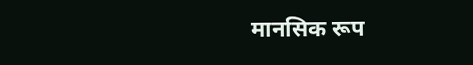मानसिक रूप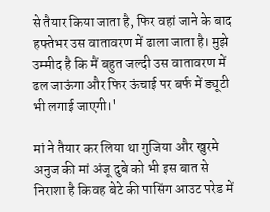से तैयार किया जाता है, फिर वहां जाने के बाद हफ्तेभर उस वातावरण में ढाला जाता है। मुझे उम्मीद है कि मैं बहुत जल्दी उस वातावरण में ढल जाऊंगा और फिर ऊंचाई पर बर्फ में ड्यूटी भी लगाई जाएगी।'

मां ने तैयार कर लिया था गुजिया और खुरमे
अनुज की मां अंजू दुबे को भी इस बात से निराशा है किवह बेटे की पासिंग आउट परेड में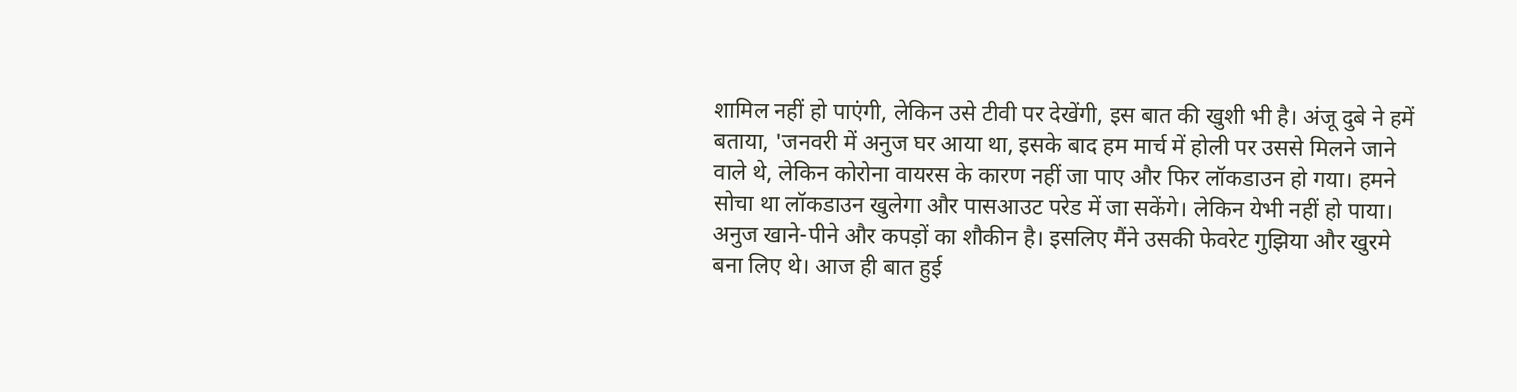शामिल नहीं हो पाएंगी, लेकिन उसे टीवी पर देखेंगी, इस बात की खुशी भी है। अंजू दुबे ने हमें बताया, 'जनवरी में अनुज घर आया था, इसके बाद हम मार्च में होली पर उससे मिलने जाने वाले थे, लेकिन कोरोना वायरस के कारण नहीं जा पाए और फिर लॉकडाउन हो गया। हमने सोचा था लॉकडाउन खुलेगा और पासआउट परेड में जा सकेंगे। लेकिन येभी नहीं हो पाया। अनुज खाने-पीने और कपड़ों का शौकीन है। इसलिए मैंने उसकी फेवरेट गुझिया और खुरमे बना लिए थे। आज ही बात हुई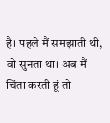है। पहले मैं समझाती थी, वो सुनता था। अब मैं चिंता करती हूं तो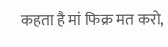कहता है मां फिक्र मत करो,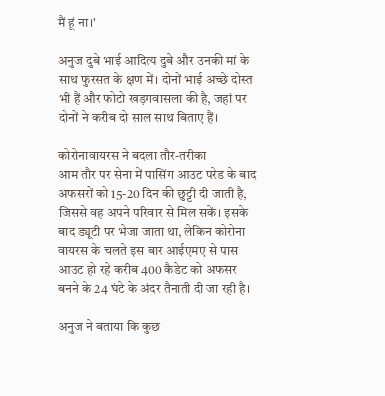मैं हूं ना।'

अनुज दुबे भाई आदित्य दुबे और उनकी मां के साथ फुरसत के क्षण में। दोनों भाई अच्छे दोस्त भी हैं और फोटो खड़गवासला की है, जहां पर दोनों ने करीब दो साल साथ बिताए हैं।

कोरोनावायरस ने बदला तौर-तरीका
आम तौर पर सेना में पासिंग आउट परेड के बाद अफसरों को 15-20 दिन की छुट्टी दी जाती है, जिससे वह अपने परिवार से मिल सकें। इसके बाद ड्यूटी पर भेजा जाता था, लेकिन कोरोना वायरस के चलते इस बार आईएमए से पास आउट हो रहे करीब 400 कैडेट को अफसर बनने के 24 घंटे के अंदर तैनाती दी जा रही है।

अनुज ने बताया कि कुछ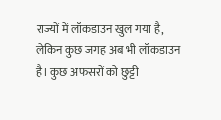राज्यों में लॉकडाउन खुल गया है, लेकिन कुछ जगह अब भी लॉकडाउन है। कुछ अफसरों को छुट्टी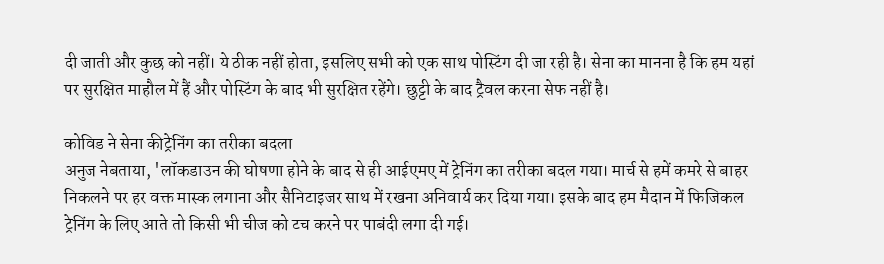दी जाती और कुछ को नहीं। ये ठीक नहीं होता, इसलिए सभी को एक साथ पोस्टिंग दी जा रही है। सेना का मानना है कि हम यहां पर सुरक्षित माहौल में हैं और पोस्टिंग के बाद भी सुरक्षित रहेंगे। छुट्टी के बाद ट्रैवल करना सेफ नहीं है।

कोविड ने सेना कीट्रेनिंग का तरीका बदला
अनुज नेबताया, 'लॉकडाउन की घोषणा होने के बाद से ही आईएमए में ट्रेनिंग का तरीका बदल गया। मार्च से हमें कमरे से बाहर निकलने पर हर वक्त मास्क लगाना और सैनिटाइजर साथ में रखना अनिवार्य कर दिया गया। इसके बाद हम मैदान में फिजिकल ट्रेनिंग के लिए आते तो किसी भी चीज को टच करने पर पाबंदी लगा दी गई।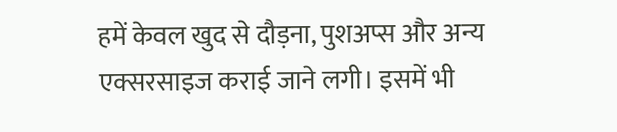हमें केवल खुद से दौड़ना, पुशअप्स और अन्य एक्सरसाइज कराई जाने लगी। इसमें भी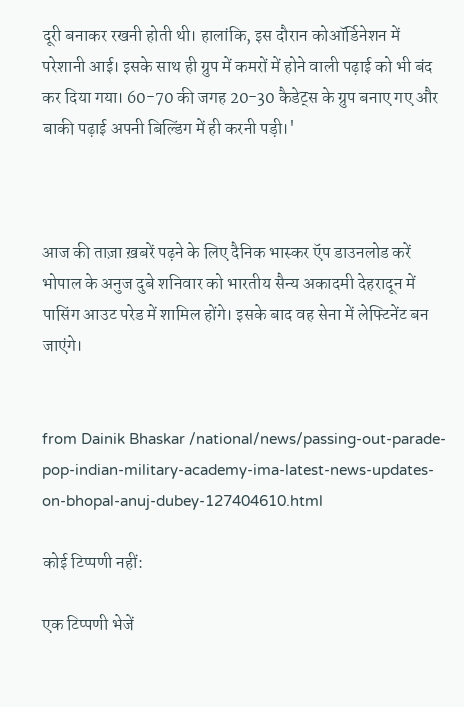दूरी बनाकर रखनी होती थी। हालांकि, इस दौरान कोऑर्डिनेशन में परेशानी आई। इसके साथ ही ग्रुप में कमरों में होने वाली पढ़ाई को भी बंद कर दिया गया। 60-70 की जगह 20-30 कैडेट्स के ग्रुप बनाए गए और बाकी पढ़ाई अपनी बिल्डिंग में ही करनी पड़ी।'



आज की ताज़ा ख़बरें पढ़ने के लिए दैनिक भास्कर ऍप डाउनलोड करें
भोपाल के अनुज दुबे शनिवार को भारतीय सैन्य अकादमी देहरादून में पासिंग आउट परेड में शामिल होंगे। इसके बाद वह सेना में लेफ्टिनेंट बन जाएंगे।


from Dainik Bhaskar /national/news/passing-out-parade-pop-indian-military-academy-ima-latest-news-updates-on-bhopal-anuj-dubey-127404610.html

कोई टिप्पणी नहीं:

एक टिप्पणी भेजें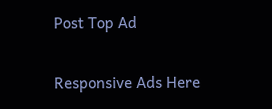Post Top Ad

Responsive Ads Here